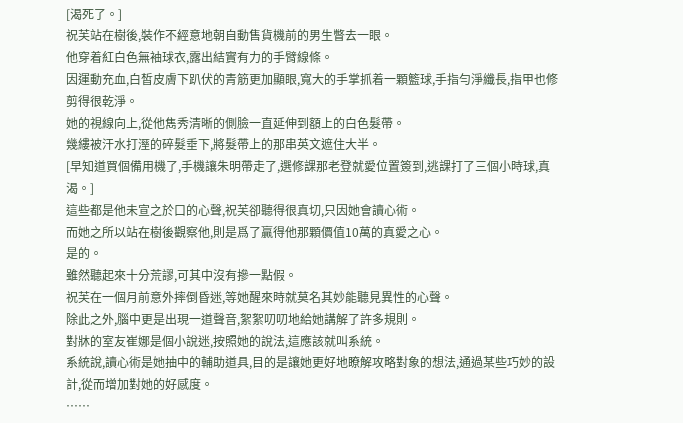[渴死了。]
祝芙站在樹後,裝作不經意地朝自動售貨機前的男生瞥去一眼。
他穿着紅白色無袖球衣,露出結實有力的手臂線條。
因運動充血,白皙皮膚下趴伏的青筋更加顯眼,寬大的手掌抓着一顆籃球,手指勻淨纖長,指甲也修剪得很乾淨。
她的視線向上,從他雋秀清晰的側臉一直延伸到額上的白色髮帶。
幾縷被汗水打溼的碎髮垂下,將髮帶上的那串英文遮住大半。
[早知道買個備用機了,手機讓朱明帶走了,選修課那老登就愛位置簽到,逃課打了三個小時球,真渴。]
這些都是他未宣之於口的心聲,祝芙卻聽得很真切,只因她會讀心術。
而她之所以站在樹後觀察他,則是爲了贏得他那顆價值10萬的真愛之心。
是的。
雖然聽起來十分荒謬,可其中沒有摻一點假。
祝芙在一個月前意外摔倒昏迷,等她醒來時就莫名其妙能聽見異性的心聲。
除此之外,腦中更是出現一道聲音,絮絮叨叨地給她講解了許多規則。
對牀的室友崔娜是個小說迷,按照她的說法,這應該就叫系統。
系統說,讀心術是她抽中的輔助道具,目的是讓她更好地瞭解攻略對象的想法,通過某些巧妙的設計,從而增加對她的好感度。
……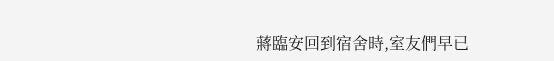蔣臨安回到宿舍時,室友們早已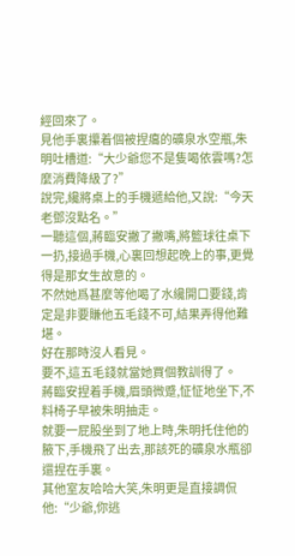經回來了。
見他手裏攥着個被捏癟的礦泉水空瓶,朱明吐槽道:“大少爺您不是隻喝依雲嗎?怎麼消費降級了?”
說完,纔將桌上的手機遞給他,又說:“今天老鄧沒點名。”
一聽這個,蔣臨安撇了撇嘴,將籃球往桌下一扔,接過手機,心裏回想起晚上的事,更覺得是那女生故意的。
不然她爲甚麼等他喝了水纔開口要錢,肯定是非要賺他五毛錢不可,結果弄得他難堪。
好在那時沒人看見。
要不,這五毛錢就當她買個教訓得了。
蔣臨安捏着手機,眉頭微蹙,怔怔地坐下,不料椅子早被朱明抽走。
就要一屁股坐到了地上時,朱明托住他的腋下,手機飛了出去,那該死的礦泉水瓶卻還捏在手裏。
其他室友哈哈大笑,朱明更是直接調侃他:“少爺,你逃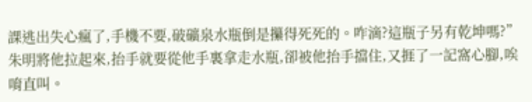課逃出失心瘋了,手機不要,破礦泉水瓶倒是攥得死死的。咋滴?這瓶子另有乾坤嗎?”
朱明將他拉起來,抬手就要從他手裏拿走水瓶,卻被他抬手擋住,又捱了一記窩心腳,唉唷直叫。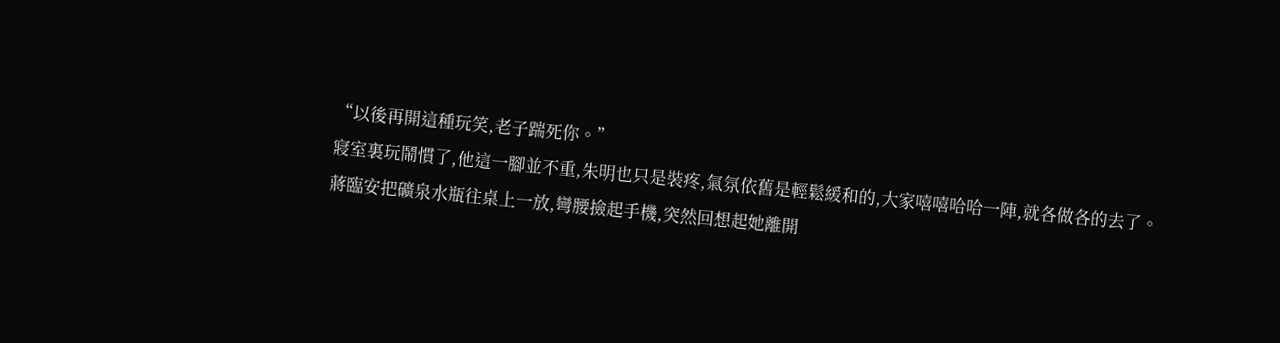“以後再開這種玩笑,老子踹死你。”
寢室裏玩鬧慣了,他這一腳並不重,朱明也只是裝疼,氣氛依舊是輕鬆緩和的,大家嘻嘻哈哈一陣,就各做各的去了。
蔣臨安把礦泉水瓶往桌上一放,彎腰撿起手機,突然回想起她離開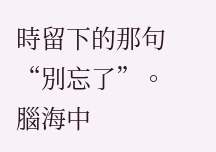時留下的那句“別忘了”。
腦海中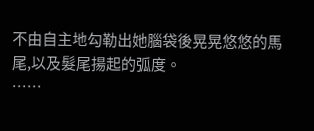不由自主地勾勒出她腦袋後晃晃悠悠的馬尾,以及髮尾揚起的弧度。
……